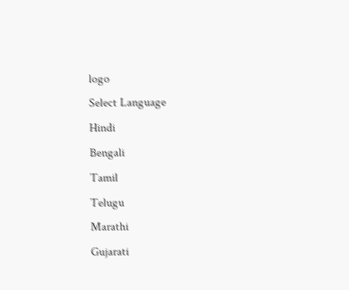logo
Select Language
Hindi
Bengali
Tamil
Telugu
Marathi
Gujarati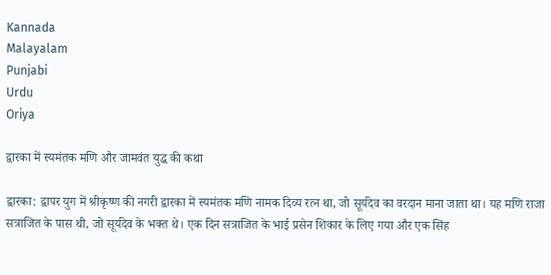Kannada
Malayalam
Punjabi
Urdu
Oriya

द्वारका में स्यमंतक मणि और जामवंत युद्ध की कथा

द्वारका: द्वापर युग में श्रीकृष्ण की नगरी द्वारका में स्यमंतक मणि नामक दिव्य रत्न था, जो सूर्यदेव का वरदान माना जाता था। यह मणि राजा सत्राजित के पास थी, जो सूर्यदेव के भक्त थे। एक दिन सत्राजित के भाई प्रसेन शिकार के लिए गया और एक सिंह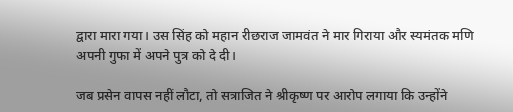द्वारा मारा गया। उस सिंह को महान रीछराज जामवंत ने मार गिराया और स्यमंतक मणि अपनी गुफा में अपने पुत्र को दे दी।

जब प्रसेन वापस नहीं लौटा, तो सत्राजित ने श्रीकृष्ण पर आरोप लगाया कि उन्होंने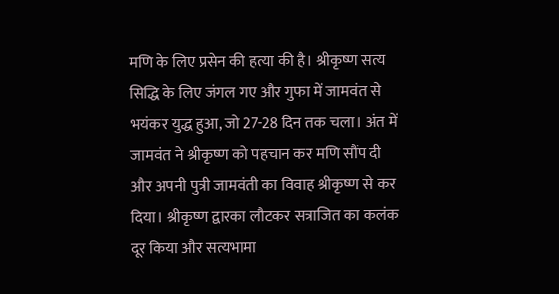मणि के लिए प्रसेन की हत्या की है। श्रीकृष्ण सत्य सिद्धि के लिए जंगल गए और गुफा में जामवंत से भयंकर युद्ध हुआ, जो 27-28 दिन तक चला। अंत में जामवंत ने श्रीकृष्ण को पहचान कर मणि सौंप दी और अपनी पुत्री जामवंती का विवाह श्रीकृष्ण से कर दिया। श्रीकृष्ण द्वारका लौटकर सत्राजित का कलंक दूर किया और सत्यभामा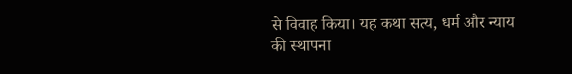से विवाह किया। यह कथा सत्य, धर्म और न्याय की स्थापना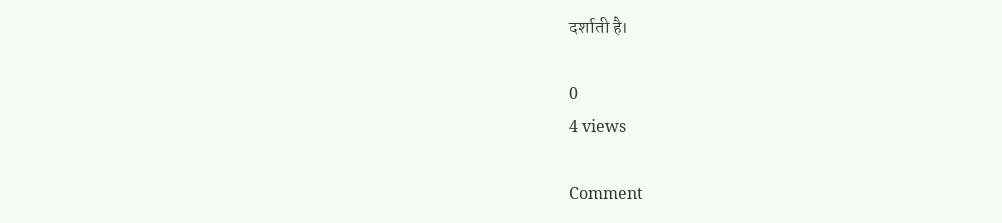दर्शाती है।

0
4 views

Comment